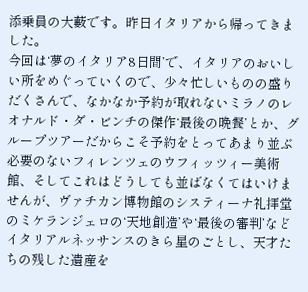添乗員の大藪です。昨日イタリアから帰ってきました。
今回は‘夢のイタリア8日間’で、イタリアのおいしい所をめぐっていくので、少々忙しいものの盛りだくさんで、なかなか予約が取れないミラノのレオナルド・ダ・ビンチの傑作‘最後の晩餐’とか、グループツアーだからこそ予約をとってあまり並ぶ必要のないフィレンツェのウフィッツィー美術館、そしてこれはどうしても並ばなくてはいけませんが、ヴァチカン博物館のシスティーナ礼拝堂のミケランジェロの‘天地創造’や‘最後の審判’などイタリアルネッサンスのきら星のごとし、天才たちの残した遺産を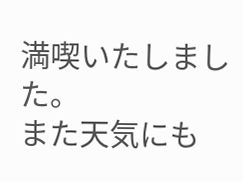満喫いたしました。
また天気にも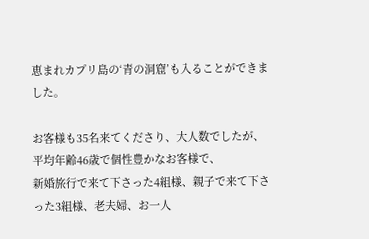恵まれカプリ島の‘青の洞窟’も入ることができました。

お客様も35名来てくださり、大人数でしたが、平均年齢46歳で個性豊かなお客様で、
新婚旅行で来て下さった4組様、親子で来て下さった3組様、老夫婦、お一人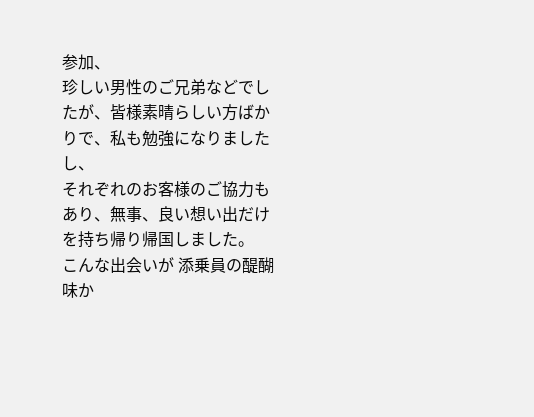参加、
珍しい男性のご兄弟などでしたが、皆様素晴らしい方ばかりで、私も勉強になりましたし、
それぞれのお客様のご協力もあり、無事、良い想い出だけを持ち帰り帰国しました。
こんな出会いが 添乗員の醍醐味か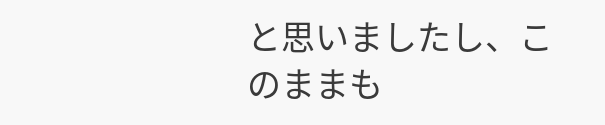と思いましたし、このままも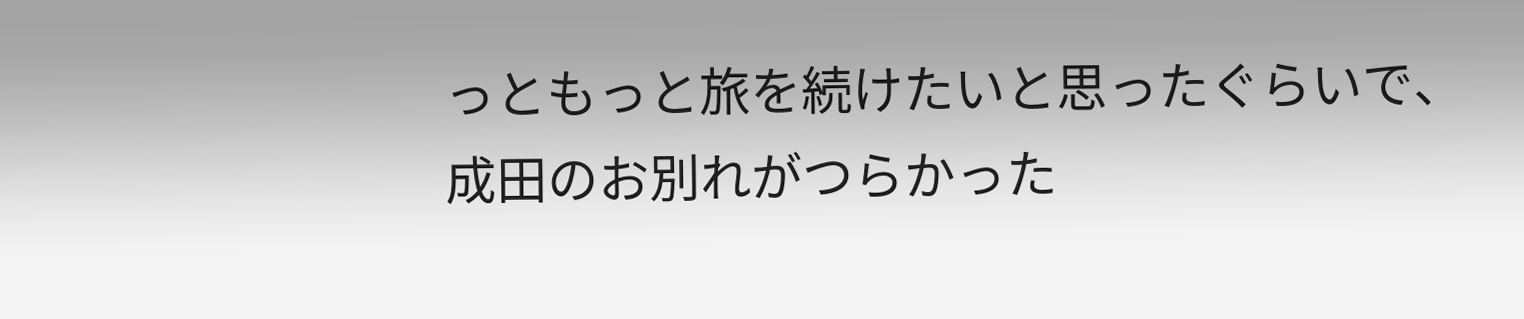っともっと旅を続けたいと思ったぐらいで、成田のお別れがつらかった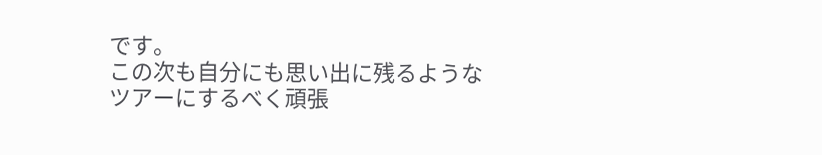です。
この次も自分にも思い出に残るようなツアーにするべく頑張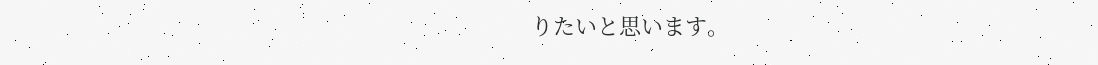りたいと思います。